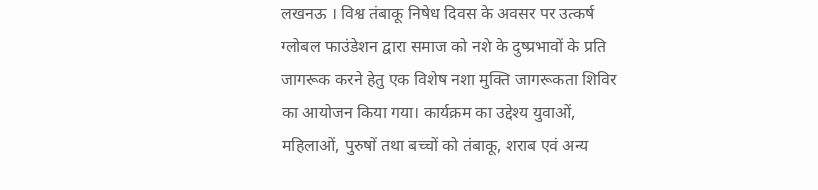लखनऊ । विश्व तंबाकू निषेध दिवस के अवसर पर उत्कर्ष ग्लोबल फाउंडेशन द्वारा समाज को नशे के दुष्प्रभावों के प्रति जागरूक करने हेतु एक विशेष नशा मुक्ति जागरूकता शिविर का आयोजन किया गया। कार्यक्रम का उद्देश्य युवाओं, महिलाओं, पुरुषों तथा बच्चों को तंबाकू, शराब एवं अन्य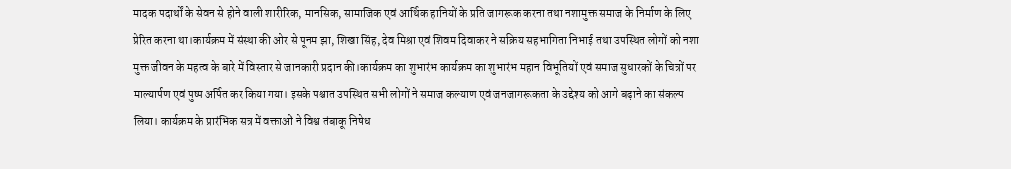मादक पदार्थों के सेवन से होने वाली शारीरिक, मानसिक, सामाजिक एवं आर्थिक हानियों के प्रति जागरूक करना तथा नशामुक्त समाज के निर्माण के लिए प्रेरित करना था।कार्यक्रम में संस्था की ओर से पूनम झा, शिखा सिंह, देव मिश्रा एवं शिवम दिवाकर ने सक्रिय सहभागिता निभाई तथा उपस्थित लोगों को नशा मुक्त जीवन के महत्व के बारे में विस्तार से जानकारी प्रदान की।कार्यक्रम का शुभारंभ कार्यक्रम का शुभारंभ महान विभूतियों एवं समाज सुधारकों के चित्रों पर माल्यार्पण एवं पुष्प अर्पित कर किया गया। इसके पश्चात उपस्थित सभी लोगों ने समाज कल्याण एवं जनजागरूकता के उद्देश्य को आगे बढ़ाने का संकल्प लिया। कार्यक्रम के प्रारंभिक सत्र में वक्ताओं ने विश्व तंबाकू निषेध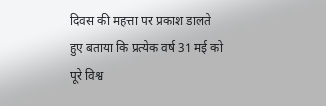दिवस की महत्ता पर प्रकाश डालते हुए बताया कि प्रत्येक वर्ष 31 मई को पूरे विश्व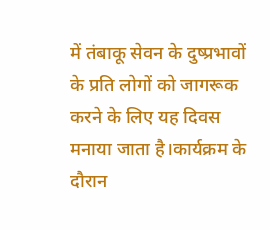में तंबाकू सेवन के दुष्प्रभावों के प्रति लोगों को जागरूक करने के लिए यह दिवस मनाया जाता है।कार्यक्रम के दौरान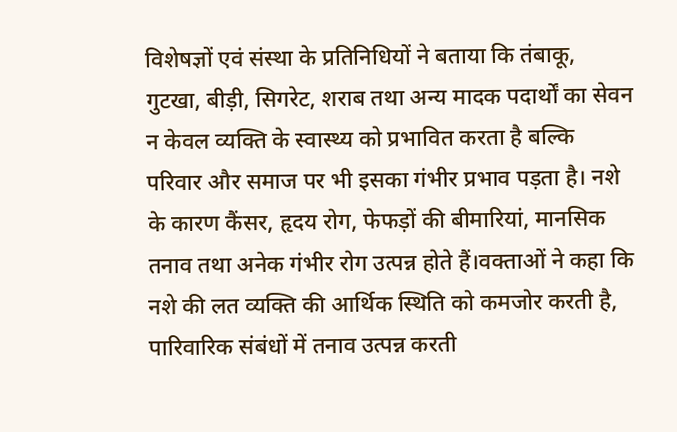विशेषज्ञों एवं संस्था के प्रतिनिधियों ने बताया कि तंबाकू, गुटखा, बीड़ी, सिगरेट, शराब तथा अन्य मादक पदार्थों का सेवन न केवल व्यक्ति के स्वास्थ्य को प्रभावित करता है बल्कि परिवार और समाज पर भी इसका गंभीर प्रभाव पड़ता है। नशे के कारण कैंसर, हृदय रोग, फेफड़ों की बीमारियां, मानसिक तनाव तथा अनेक गंभीर रोग उत्पन्न होते हैं।वक्ताओं ने कहा कि नशे की लत व्यक्ति की आर्थिक स्थिति को कमजोर करती है, पारिवारिक संबंधों में तनाव उत्पन्न करती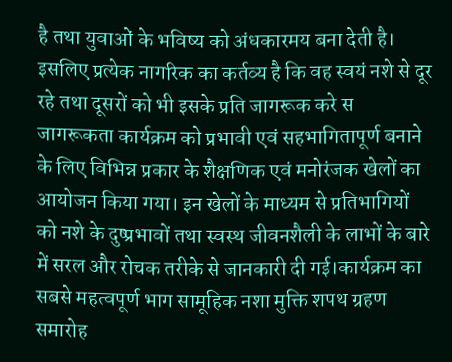है तथा युवाओं के भविष्य को अंधकारमय बना देती है। इसलिए प्रत्येक नागरिक का कर्तव्य है कि वह स्वयं नशे से दूर रहे तथा दूसरों को भी इसके प्रति जागरूक करे स जागरूकता कार्यक्रम को प्रभावी एवं सहभागितापूर्ण बनाने के लिए विभिन्न प्रकार के शैक्षणिक एवं मनोरंजक खेलों का आयोजन किया गया। इन खेलों के माध्यम से प्रतिभागियों को नशे के दुष्प्रभावों तथा स्वस्थ जीवनशैली के लाभों के बारे में सरल और रोचक तरीके से जानकारी दी गई।कार्यक्रम का सबसे महत्वपूर्ण भाग सामूहिक नशा मुक्ति शपथ ग्रहण समारोह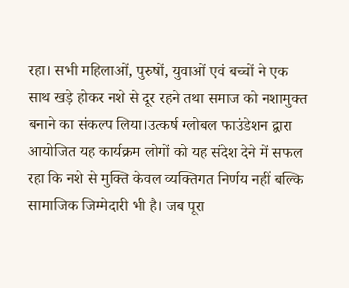रहा। सभी महिलाओं, पुरुषों, युवाओं एवं बच्चों ने एक साथ खड़े होकर नशे से दूर रहने तथा समाज को नशामुक्त बनाने का संकल्प लिया।उत्कर्ष ग्लोबल फाउंडेशन द्वारा आयोजित यह कार्यक्रम लोगों को यह संदेश देने में सफल रहा कि नशे से मुक्ति केवल व्यक्तिगत निर्णय नहीं बल्कि सामाजिक जिम्मेदारी भी है। जब पूरा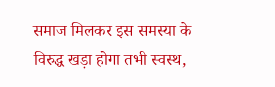समाज मिलकर इस समस्या के विरुद्ध खड़ा होगा तभी स्वस्थ,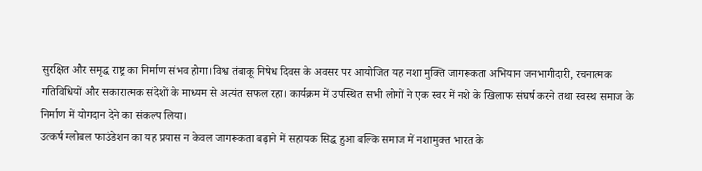सुरक्षित और समृद्ध राष्ट्र का निर्माण संभव होगा।विश्व तंबाकू निषेध दिवस के अवसर पर आयोजित यह नशा मुक्ति जागरूकता अभियान जनभागीदारी, रचनात्मक गतिविधियों और सकारात्मक संदेशों के माध्यम से अत्यंत सफल रहा। कार्यक्रम में उपस्थित सभी लोगों ने एक स्वर में नशे के खिलाफ संघर्ष करने तथा स्वस्थ समाज के निर्माण में योगदान देने का संकल्प लिया।
उत्कर्ष ग्लोबल फाउंडेशन का यह प्रयास न केवल जागरूकता बढ़ाने में सहायक सिद्ध हुआ बल्कि समाज में नशामुक्त भारत के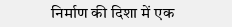निर्माण की दिशा में एक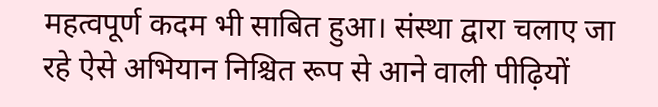महत्वपूर्ण कदम भी साबित हुआ। संस्था द्वारा चलाए जा रहे ऐसे अभियान निश्चित रूप से आने वाली पीढ़ियों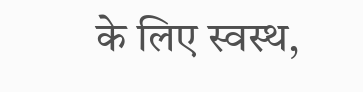के लिए स्वस्थ,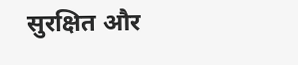सुरक्षित और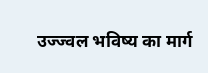उज्ज्वल भविष्य का मार्ग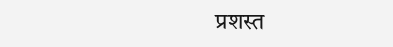प्रशस्त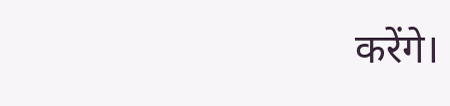करेंगे।